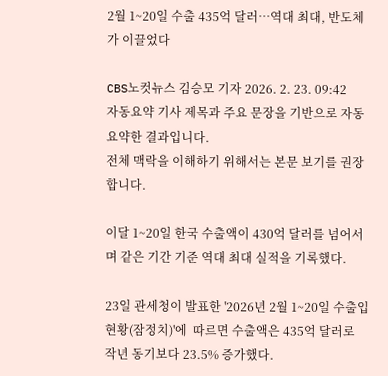2월 1~20일 수출 435억 달러…역대 최대, 반도체가 이끌었다

CBS노컷뉴스 김승모 기자 2026. 2. 23. 09:42
자동요약 기사 제목과 주요 문장을 기반으로 자동요약한 결과입니다.
전체 맥락을 이해하기 위해서는 본문 보기를 권장합니다.

이달 1~20일 한국 수출액이 430억 달러를 넘어서며 같은 기간 기준 역대 최대 실적을 기록했다.

23일 관세청이 발표한 '2026년 2월 1~20일 수출입 현황(잠정치)'에  따르면 수출액은 435억 달러로 작년 동기보다 23.5% 증가했다.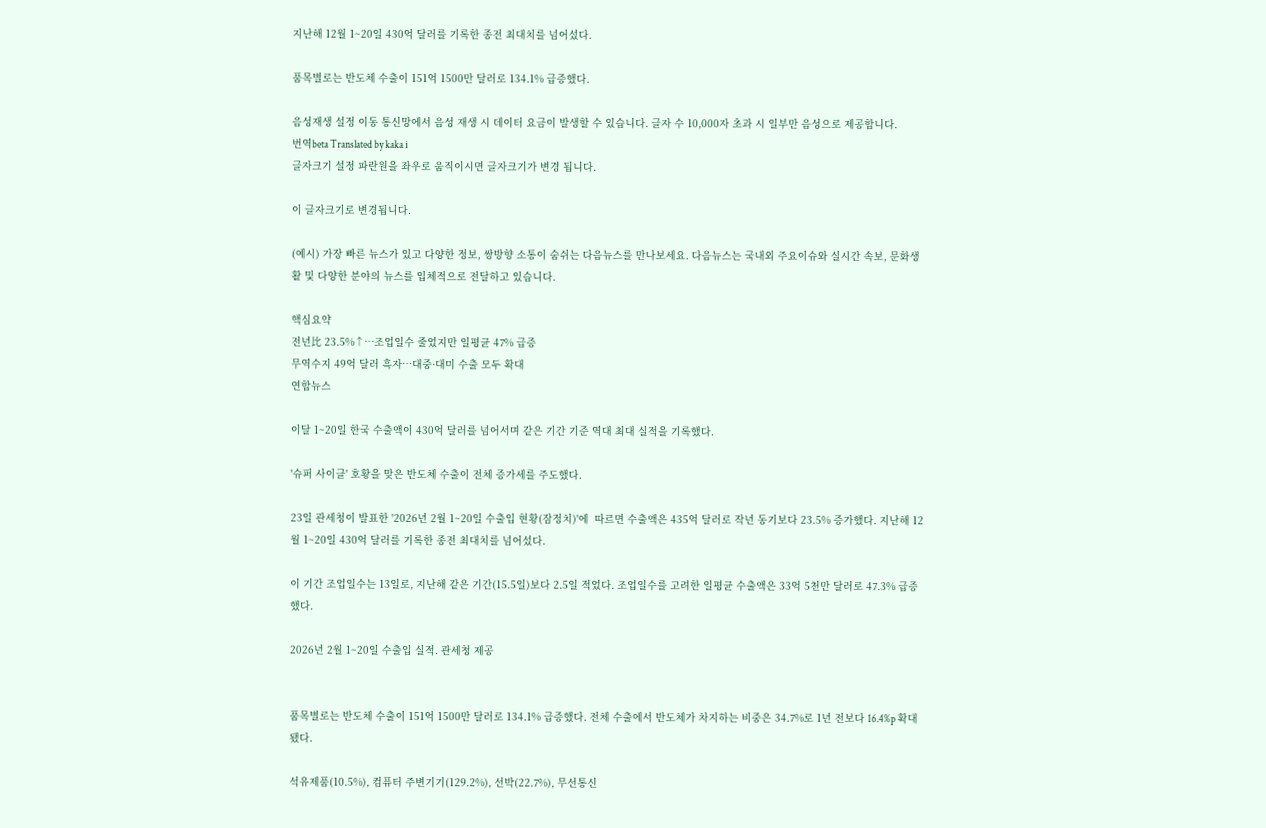지난해 12월 1~20일 430억 달러를 기록한 종전 최대치를 넘어섰다.

품목별로는 반도체 수출이 151억 1500만 달러로 134.1% 급증했다.

음성재생 설정 이동 통신망에서 음성 재생 시 데이터 요금이 발생할 수 있습니다. 글자 수 10,000자 초과 시 일부만 음성으로 제공합니다.
번역beta Translated by kaka i
글자크기 설정 파란원을 좌우로 움직이시면 글자크기가 변경 됩니다.

이 글자크기로 변경됩니다.

(예시) 가장 빠른 뉴스가 있고 다양한 정보, 쌍방향 소통이 숨쉬는 다음뉴스를 만나보세요. 다음뉴스는 국내외 주요이슈와 실시간 속보, 문화생활 및 다양한 분야의 뉴스를 입체적으로 전달하고 있습니다.

핵심요약
전년比 23.5%↑…조업일수 줄었지만 일평균 47% 급증
무역수지 49억 달러 흑자…대중·대미 수출 모두 확대
연합뉴스

이달 1~20일 한국 수출액이 430억 달러를 넘어서며 같은 기간 기준 역대 최대 실적을 기록했다.

'슈퍼 사이클' 호황을 맞은 반도체 수출이 전체 증가세를 주도했다.

23일 관세청이 발표한 '2026년 2월 1~20일 수출입 현황(잠정치)'에  따르면 수출액은 435억 달러로 작년 동기보다 23.5% 증가했다. 지난해 12월 1~20일 430억 달러를 기록한 종전 최대치를 넘어섰다.

이 기간 조업일수는 13일로, 지난해 같은 기간(15.5일)보다 2.5일 적었다. 조업일수를 고려한 일평균 수출액은 33억 5천만 달러로 47.3% 급증했다.

2026년 2월 1~20일 수출입 실적. 관세청 제공


품목별로는 반도체 수출이 151억 1500만 달러로 134.1% 급증했다. 전체 수출에서 반도체가 차지하는 비중은 34.7%로 1년 전보다 16.4%p 확대됐다.

석유제품(10.5%), 컴퓨터 주변기기(129.2%), 선박(22.7%), 무선통신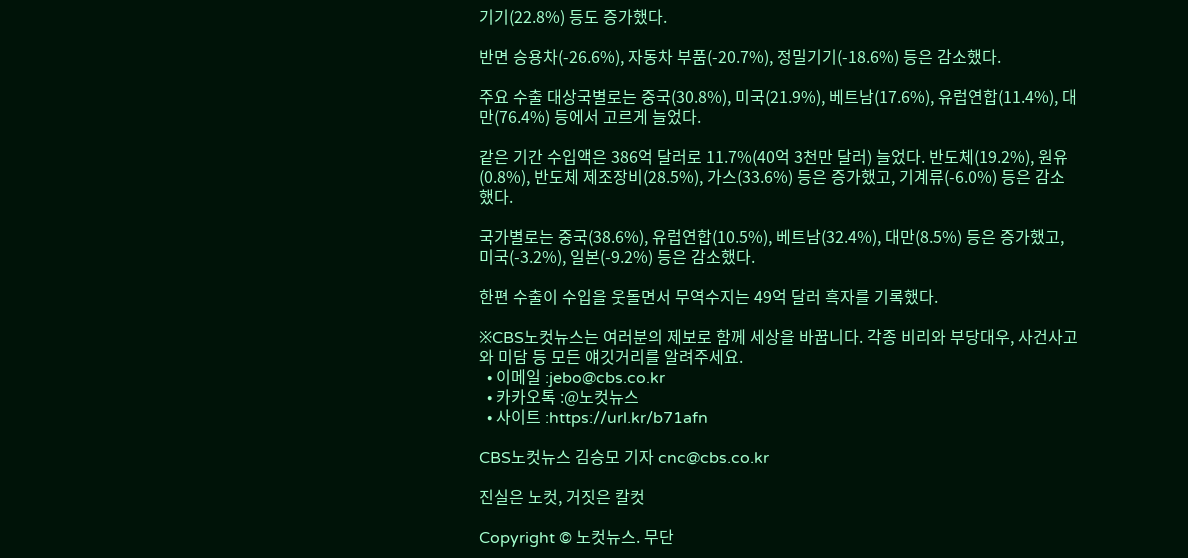기기(22.8%) 등도 증가했다.

반면 승용차(-26.6%), 자동차 부품(-20.7%), 정밀기기(-18.6%) 등은 감소했다.

주요 수출 대상국별로는 중국(30.8%), 미국(21.9%), 베트남(17.6%), 유럽연합(11.4%), 대만(76.4%) 등에서 고르게 늘었다.

같은 기간 수입액은 386억 달러로 11.7%(40억 3천만 달러) 늘었다. 반도체(19.2%), 원유(0.8%), 반도체 제조장비(28.5%), 가스(33.6%) 등은 증가했고, 기계류(-6.0%) 등은 감소했다.

국가별로는 중국(38.6%), 유럽연합(10.5%), 베트남(32.4%), 대만(8.5%) 등은 증가했고, 미국(-3.2%), 일본(-9.2%) 등은 감소했다.

한편 수출이 수입을 웃돌면서 무역수지는 49억 달러 흑자를 기록했다.

※CBS노컷뉴스는 여러분의 제보로 함께 세상을 바꿉니다. 각종 비리와 부당대우, 사건사고와 미담 등 모든 얘깃거리를 알려주세요.
  • 이메일 :jebo@cbs.co.kr
  • 카카오톡 :@노컷뉴스
  • 사이트 :https://url.kr/b71afn

CBS노컷뉴스 김승모 기자 cnc@cbs.co.kr

진실은 노컷, 거짓은 칼컷

Copyright © 노컷뉴스. 무단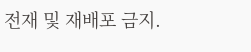전재 및 재배포 금지.